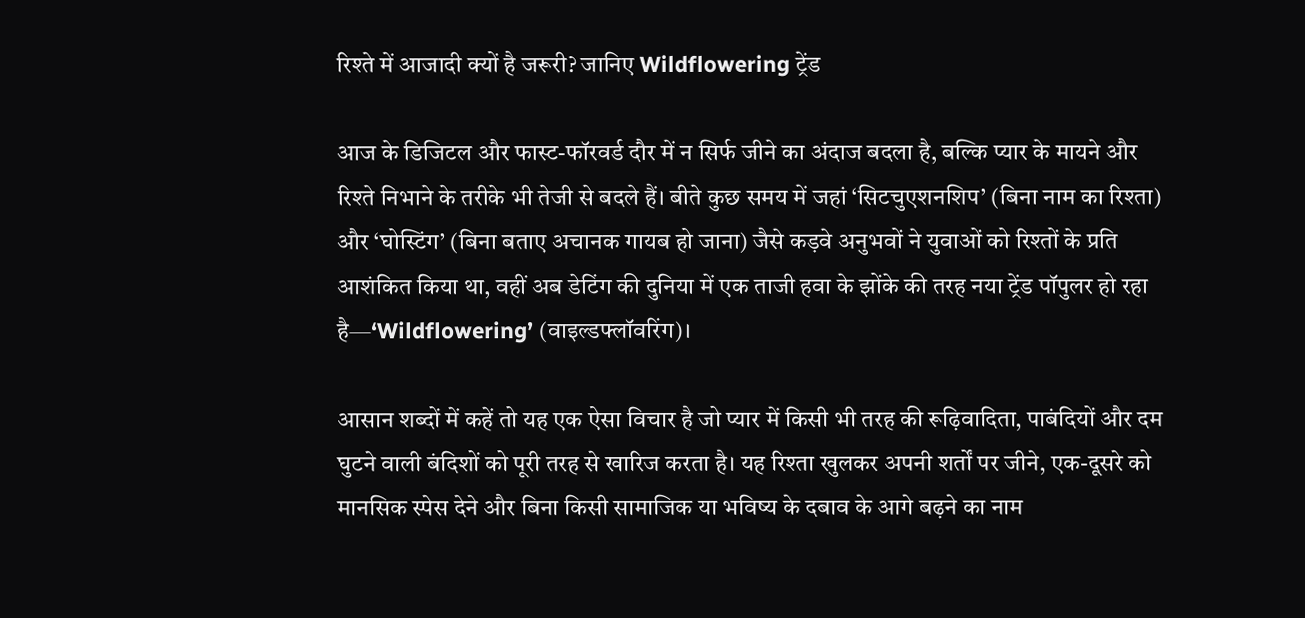रिश्ते में आजादी क्यों है जरूरी? जानिए Wildflowering ट्रेंड

आज के डिजिटल और फास्ट-फॉरवर्ड दौर में न सिर्फ जीने का अंदाज बदला है, बल्कि प्यार के मायने और रिश्ते निभाने के तरीके भी तेजी से बदले हैं। बीते कुछ समय में जहां ‘सिटचुएशनशिप’ (बिना नाम का रिश्ता) और ‘घोस्टिंग’ (बिना बताए अचानक गायब हो जाना) जैसे कड़वे अनुभवों ने युवाओं को रिश्तों के प्रति आशंकित किया था, वहीं अब डेटिंग की दुनिया में एक ताजी हवा के झोंके की तरह नया ट्रेंड पॉपुलर हो रहा है—‘Wildflowering’ (वाइल्डफ्लॉवरिंग)।

आसान शब्दों में कहें तो यह एक ऐसा विचार है जो प्यार में किसी भी तरह की रूढ़िवादिता, पाबंदियों और दम घुटने वाली बंदिशों को पूरी तरह से खारिज करता है। यह रिश्ता खुलकर अपनी शर्तों पर जीने, एक-दूसरे को मानसिक स्पेस देने और बिना किसी सामाजिक या भविष्य के दबाव के आगे बढ़ने का नाम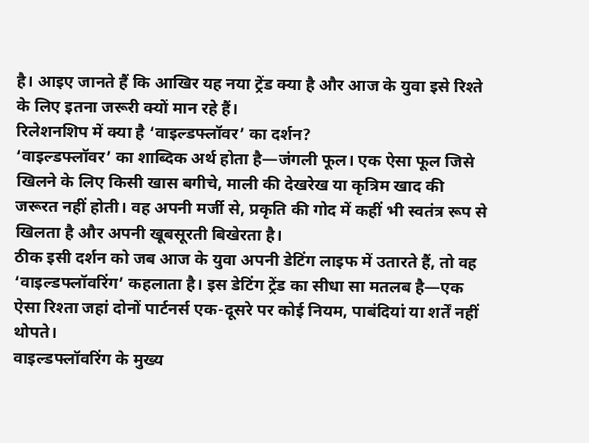है। आइए जानते हैं कि आखिर यह नया ट्रेंड क्या है और आज के युवा इसे रिश्ते के लिए इतना जरूरी क्यों मान रहे हैं।
रिलेशनशिप में क्या है ‘वाइल्डफ्लॉवर’ का दर्शन?
‘वाइल्डफ्लॉवर’ का शाब्दिक अर्थ होता है—जंगली फूल। एक ऐसा फूल जिसे खिलने के लिए किसी खास बगीचे, माली की देखरेख या कृत्रिम खाद की जरूरत नहीं होती। वह अपनी मर्जी से, प्रकृति की गोद में कहीं भी स्वतंत्र रूप से खिलता है और अपनी खूबसूरती बिखेरता है।
ठीक इसी दर्शन को जब आज के युवा अपनी डेटिंग लाइफ में उतारते हैं, तो वह ‘वाइल्डफ्लॉवरिंग’ कहलाता है। इस डेटिंग ट्रेंड का सीधा सा मतलब है—एक ऐसा रिश्ता जहां दोनों पार्टनर्स एक-दूसरे पर कोई नियम, पाबंदियां या शर्तें नहीं थोपते।
वाइल्डफ्लॉवरिंग के मुख्य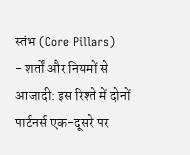स्तंभ (Core Pillars)
- शर्तों और नियमों से आजादी: इस रिश्ते में दोनों पार्टनर्स एक-दूसरे पर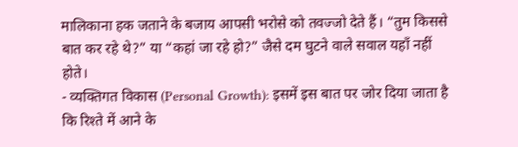मालिकाना हक जताने के बजाय आपसी भरोसे को तवज्जो देते हैं। “तुम किससे बात कर रहे थे?” या “कहां जा रहे हो?” जैसे दम घुटने वाले सवाल यहाँ नहीं होते।
- व्यक्तिगत विकास (Personal Growth): इसमें इस बात पर जोर दिया जाता है कि रिश्ते में आने के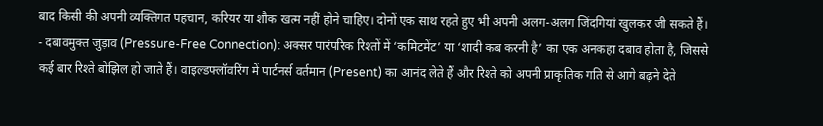बाद किसी की अपनी व्यक्तिगत पहचान, करियर या शौक खत्म नहीं होने चाहिए। दोनों एक साथ रहते हुए भी अपनी अलग-अलग जिंदगियां खुलकर जी सकते हैं।
- दबावमुक्त जुड़ाव (Pressure-Free Connection): अक्सर पारंपरिक रिश्तों में ‘कमिटमेंट’ या ‘शादी कब करनी है’ का एक अनकहा दबाव होता है, जिससे कई बार रिश्ते बोझिल हो जाते हैं। वाइल्डफ्लॉवरिंग में पार्टनर्स वर्तमान (Present) का आनंद लेते हैं और रिश्ते को अपनी प्राकृतिक गति से आगे बढ़ने देते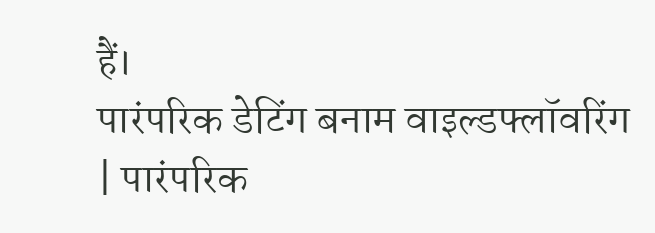हैं।
पारंपरिक डेटिंग बनाम वाइल्डफ्लॉवरिंग
| पारंपरिक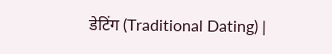डेटिंग (Traditional Dating) |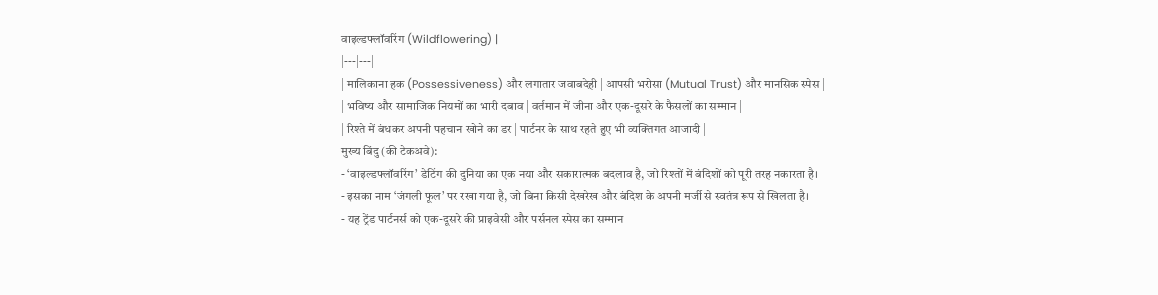वाइल्डफ्लॉवरिंग (Wildflowering) |
|---|---|
| मालिकाना हक (Possessiveness) और लगातार जवाबदेही | आपसी भरोसा (Mutual Trust) और मानसिक स्पेस |
| भविष्य और सामाजिक नियमों का भारी दबाव | वर्तमान में जीना और एक-दूसरे के फैसलों का सम्मान |
| रिश्ते में बंधकर अपनी पहचान खोने का डर | पार्टनर के साथ रहते हुए भी व्यक्तिगत आजादी |
मुख्य बिंदु (की टेकअवे):
- ‘वाइल्डफ्लॉवरिंग’ डेटिंग की दुनिया का एक नया और सकारात्मक बदलाव है, जो रिश्तों में बंदिशों को पूरी तरह नकारता है।
- इसका नाम ‘जंगली फूल’ पर रखा गया है, जो बिना किसी देखरेख और बंदिश के अपनी मर्जी से स्वतंत्र रूप से खिलता है।
- यह ट्रेंड पार्टनर्स को एक-दूसरे की प्राइवेसी और पर्सनल स्पेस का सम्मान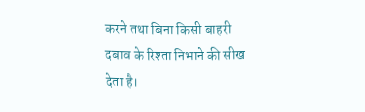करने तथा बिना किसी बाहरी दबाव के रिश्ता निभाने की सीख देता है।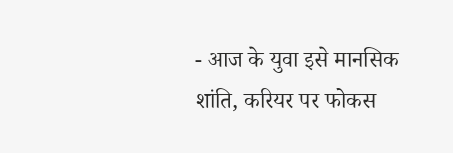- आज के युवा इसे मानसिक शांति, करियर पर फोकस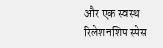और एक स्वस्थ रिलेशनशिप स्पेस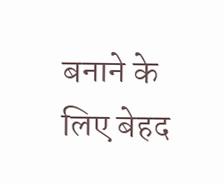बनाने के लिए बेहद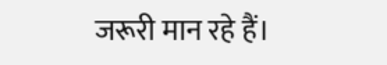जरूरी मान रहे हैं।